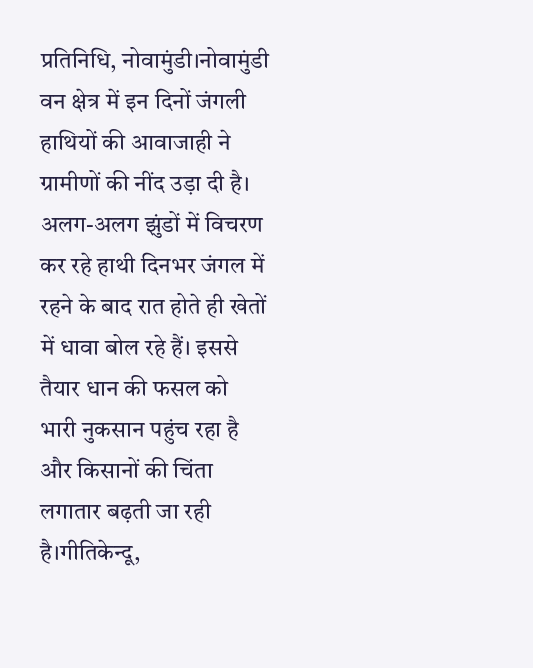प्रतिनिधि, नोवामुंडी।नोवामुंडी वन क्षेत्र में इन दिनों जंगली हाथियों की आवाजाही ने ग्रामीणों की नींद उड़ा दी है। अलग-अलग झुंडों में विचरण कर रहे हाथी दिनभर जंगल में रहने के बाद रात होते ही खेतों में धावा बोल रहे हैं। इससे तैयार धान की फसल को भारी नुकसान पहुंच रहा है और किसानों की चिंता लगातार बढ़ती जा रही है।गीतिकेन्दू,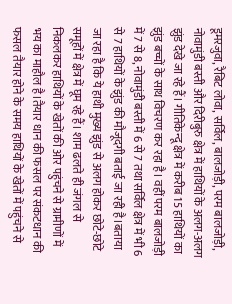डूमरजुवा, रैबिट लोवा, सर्विल, बालजोड़ी, परम बालजोड़ी, नोवामुंडी बस्ती और दिरीबुरु क्षेत्र में हाथियों के अलग-अलग झुंड देखे जा रहे हैं। गीतिकेन्दू क्षेत्र में करीब 15 हाथियों का झुंड बच्चों के साथ विचरण कर रहा है। वहीं परम बालजोड़ी में 7 से 8, नोवामुंडी बस्ती में 6 से 7 तथा सर्विल क्षेत्र में भी 6 से 7 हाथियों के झुंड की मौजूदगी बताई जा रही है।बताया जा रहा है कि ये हाथी मुख्य झुंड से अलग होकर छोटे-छोटे समूहों में क्षेत्र में घूम रहे हैं। शाम ढलते ही जंगल से निकलकर हाथियों के खेतों की ओर पहुंचने से ग्रामीणों में भय का माहौल है।तैयार धान की फसल पर संकटधान की फसल तैयार होने के समय हाथियों के खेतों में पहुंचने से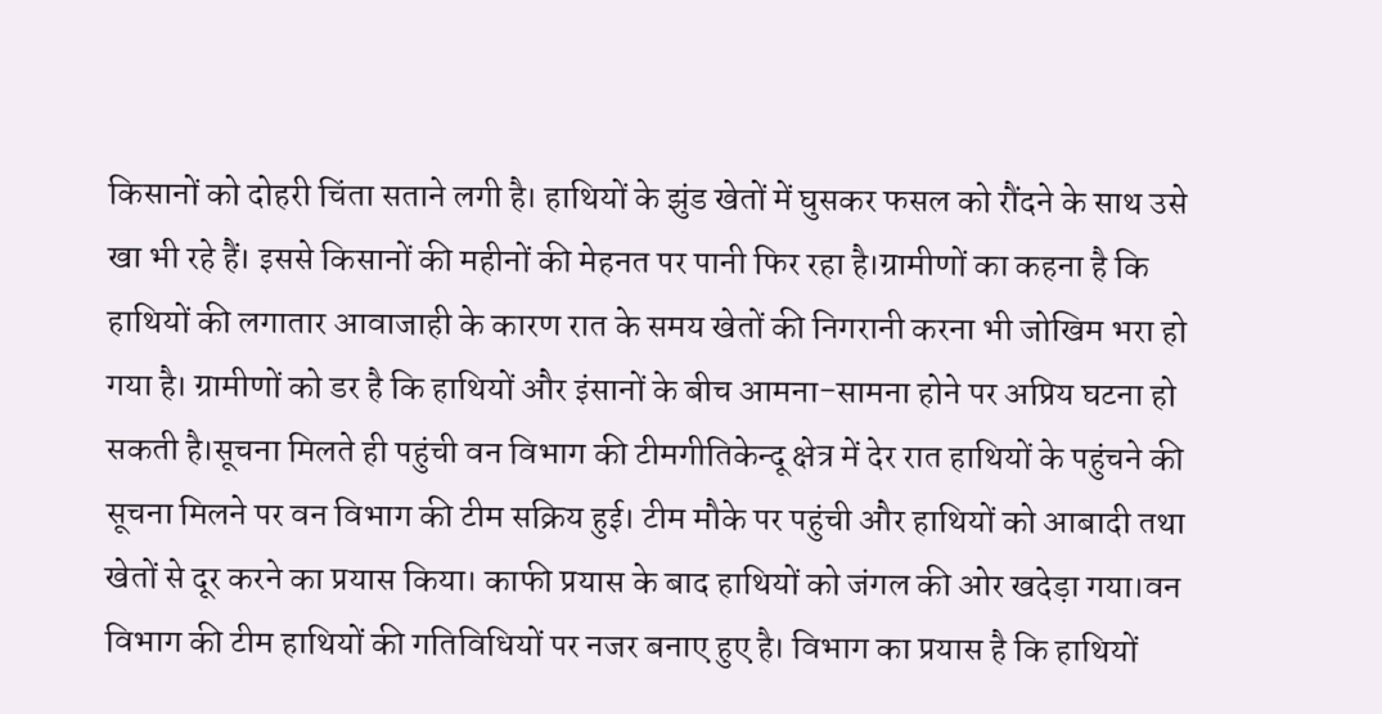किसानों को दोहरी चिंता सताने लगी है। हाथियों के झुंड खेतों में घुसकर फसल को रौंदने के साथ उसे खा भी रहे हैं। इससे किसानों की महीनों की मेहनत पर पानी फिर रहा है।ग्रामीणों का कहना है कि हाथियों की लगातार आवाजाही के कारण रात के समय खेतों की निगरानी करना भी जोखिम भरा हो गया है। ग्रामीणों को डर है कि हाथियों और इंसानों के बीच आमना-सामना होने पर अप्रिय घटना हो सकती है।सूचना मिलते ही पहुंची वन विभाग की टीमगीतिकेन्दू क्षेत्र में देर रात हाथियों के पहुंचने की सूचना मिलने पर वन विभाग की टीम सक्रिय हुई। टीम मौके पर पहुंची और हाथियों को आबादी तथा खेतों से दूर करने का प्रयास किया। काफी प्रयास के बाद हाथियों को जंगल की ओर खदेड़ा गया।वन विभाग की टीम हाथियों की गतिविधियों पर नजर बनाए हुए है। विभाग का प्रयास है कि हाथियों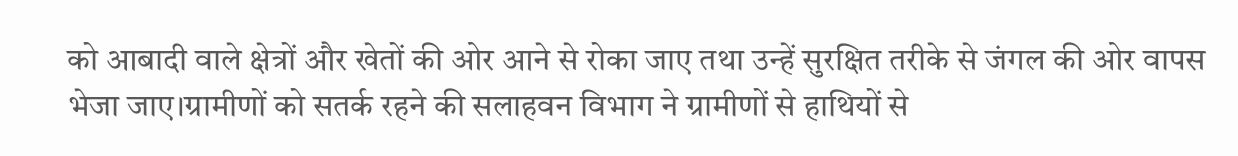को आबादी वाले क्षेत्रों और खेतों की ओर आने से रोका जाए तथा उन्हें सुरक्षित तरीके से जंगल की ओर वापस भेजा जाए।ग्रामीणों को सतर्क रहने की सलाहवन विभाग ने ग्रामीणों से हाथियों से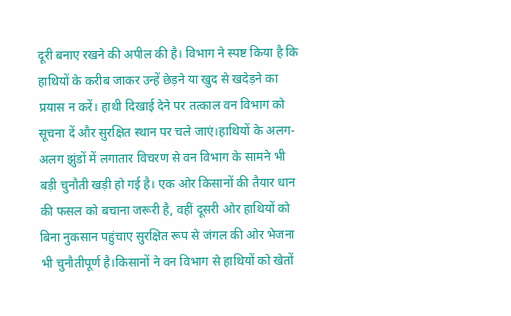दूरी बनाए रखने की अपील की है। विभाग ने स्पष्ट किया है कि हाथियों के करीब जाकर उन्हें छेड़ने या खुद से खदेड़ने का प्रयास न करें। हाथी दिखाई देने पर तत्काल वन विभाग को सूचना दें और सुरक्षित स्थान पर चले जाएं।हाथियों के अलग-अलग झुंडों में लगातार विचरण से वन विभाग के सामने भी बड़ी चुनौती खड़ी हो गई है। एक ओर किसानों की तैयार धान की फसल को बचाना जरूरी है, वहीं दूसरी ओर हाथियों को बिना नुकसान पहुंचाए सुरक्षित रूप से जंगल की ओर भेजना भी चुनौतीपूर्ण है।किसानों ने वन विभाग से हाथियों को खेतों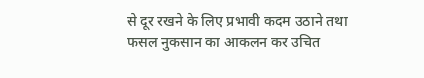से दूर रखने के लिए प्रभावी कदम उठाने तथा फसल नुकसान का आकलन कर उचित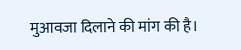मुआवजा दिलाने की मांग की है।